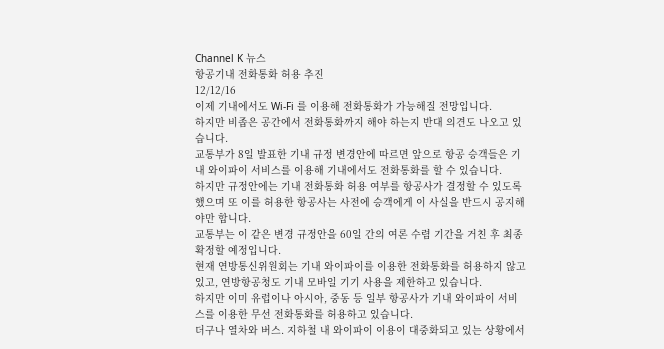Channel K 뉴스
항공기내 전화통화 허용 추진
12/12/16
이제 기내에서도 Wi-Fi 를 이용해 전화통화가 가능해질 전망입니다.
하지만 비좁은 공간에서 전화통화까지 해야 하는지 반대 의견도 나오고 있습니다.
교통부가 8일 발표한 기내 규정 변경안에 따르면 앞으로 항공 승객들은 기내 와이파이 서비스를 이용해 기내에서도 전화통화를 할 수 있습니다.
하지만 규정안에는 기내 전화통화 허용 여부를 항공사가 결정할 수 있도록 했으며 또 이를 허용한 항공사는 사전에 승객에게 이 사실을 반드시 공지해야만 합니다.
교통부는 이 같은 변경 규정안을 60일 간의 여론 수렴 기간을 거친 후 최종확정할 예정입니다.
현재 연방통신위원회는 기내 와이파이를 이용한 전화통화를 허용하지 않고 있고, 연방항공청도 기내 모바일 기기 사용을 제한하고 있습니다.
하지만 이미 유럽이나 아시아, 중동 등 일부 항공사가 기내 와이파이 서비스를 이용한 무선 전화통화를 허용하고 있습니다.
더구나 열차와 버스. 지하철 내 와이파이 이용이 대중화되고 있는 상황에서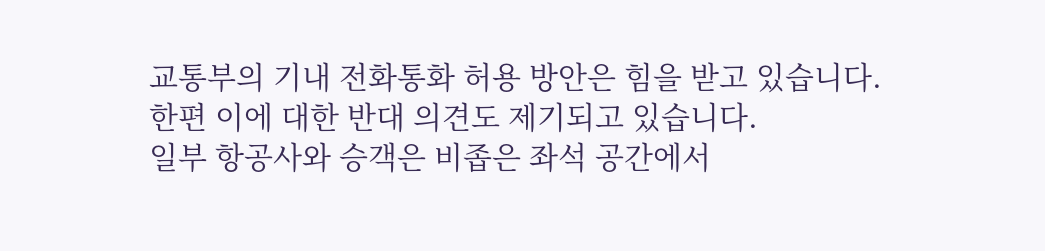교통부의 기내 전화통화 허용 방안은 힘을 받고 있습니다.
한편 이에 대한 반대 의견도 제기되고 있습니다.
일부 항공사와 승객은 비좁은 좌석 공간에서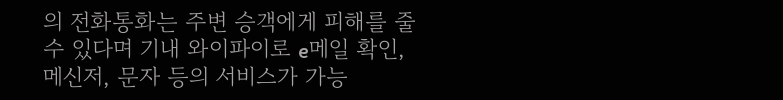의 전화통화는 주변 승객에게 피해를 줄 수 있다며 기내 와이파이로 e메일 확인, 메신저, 문자 등의 서비스가 가능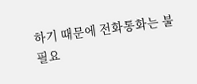하기 때문에 전화통화는 불필요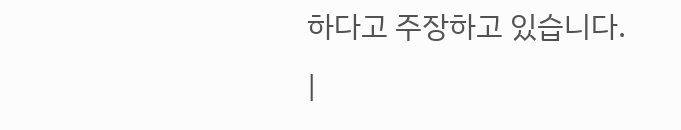하다고 주장하고 있습니다.
|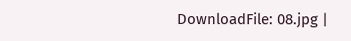DownloadFile: 08.jpg |